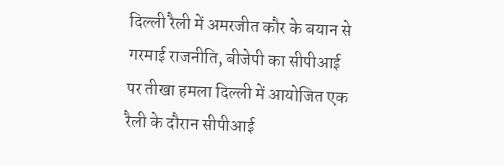दिल्ली रैली में अमरजीत कौर के बयान से गरमाई राजनीति, बीजेपी का सीपीआई पर तीखा हमला दिल्ली में आयोजित एक रैली के दौरान सीपीआई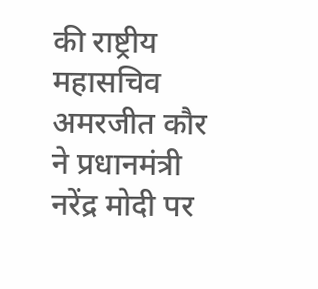की राष्ट्रीय महासचिव अमरजीत कौर ने प्रधानमंत्री नरेंद्र मोदी पर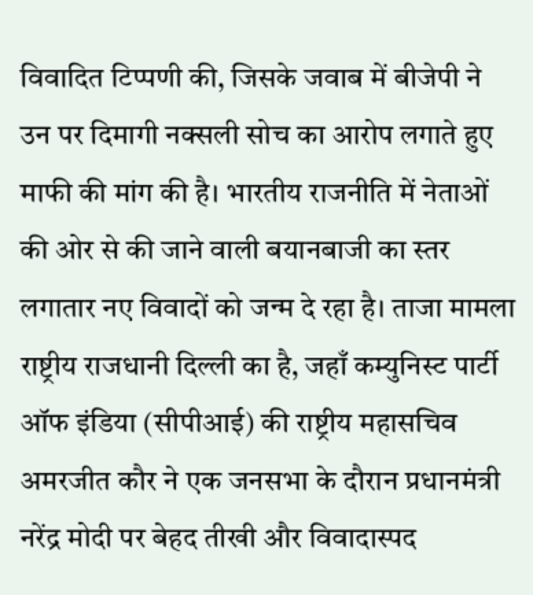विवादित टिप्पणी की, जिसके जवाब में बीजेपी ने उन पर दिमागी नक्सली सोच का आरोप लगाते हुए माफी की मांग की है। भारतीय राजनीति में नेताओं की ओर से की जाने वाली बयानबाजी का स्तर लगातार नए विवादों को जन्म दे रहा है। ताजा मामला राष्ट्रीय राजधानी दिल्ली का है, जहाँ कम्युनिस्ट पार्टी ऑफ इंडिया (सीपीआई) की राष्ट्रीय महासचिव अमरजीत कौर ने एक जनसभा के दौरान प्रधानमंत्री नरेंद्र मोदी पर बेहद तीखी और विवादास्पद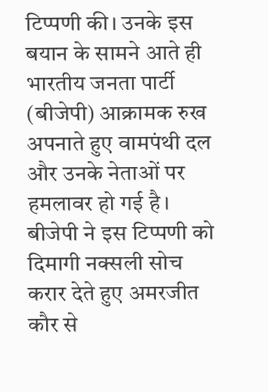टिप्पणी की। उनके इस बयान के सामने आते ही भारतीय जनता पार्टी (बीजेपी) आक्रामक रुख अपनाते हुए वामपंथी दल और उनके नेताओं पर हमलावर हो गई है। बीजेपी ने इस टिप्पणी को दिमागी नक्सली सोच करार देते हुए अमरजीत कौर से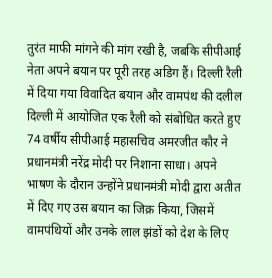तुरंत माफी मांगने की मांग रखी है, जबकि सीपीआई नेता अपने बयान पर पूरी तरह अडिग हैं। दिल्ली रैली में दिया गया विवादित बयान और वामपंथ की दलील दिल्ली में आयोजित एक रैली को संबोधित करते हुए 74 वर्षीय सीपीआई महासचिव अमरजीत कौर ने प्रधानमंत्री नरेंद्र मोदी पर निशाना साधा। अपने भाषण के दौरान उन्होंने प्रधानमंत्री मोदी द्वारा अतीत में दिए गए उस बयान का जिक्र किया, जिसमें वामपंथियों और उनके लाल झंडों को देश के लिए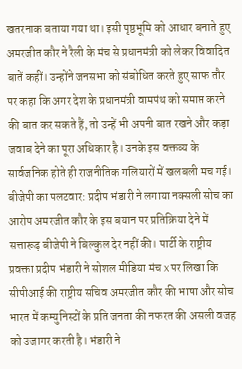खतरनाक बताया गया था। इसी पृष्ठभूमि को आधार बनाते हुए अमरजीत कौर ने रैली के मंच से प्रधानमंत्री को लेकर विवादित बातें कहीं। उन्होंने जनसभा को संबोधित करते हुए साफ तौर पर कहा कि अगर देश के प्रधानमंत्री वामपंथ को समाप्त करने की बात कर सकते हैं, तो उन्हें भी अपनी बात रखने और कड़ा जवाब देने का पूरा अधिकार है। उनके इस वक्तव्य के सार्वजनिक होते ही राजनीतिक गलियारों में खलबली मच गई। बीजेपी का पलटवार: प्रदीप भंडारी ने लगाया नक्सली सोच का आरोप अमरजीत कौर के इस बयान पर प्रतिक्रिया देने में सत्तारूढ़ बीजेपी ने बिल्कुल देर नहीं की। पार्टी के राष्ट्रीय प्रवक्ता प्रदीप भंडारी ने सोशल मीडिया मंच X पर लिखा कि सीपीआई की राष्ट्रीय सचिव अमरजीत कौर की भाषा और सोच भारत में कम्युनिस्टों के प्रति जनता की नफरत की असली वजह को उजागर करती है। भंडारी ने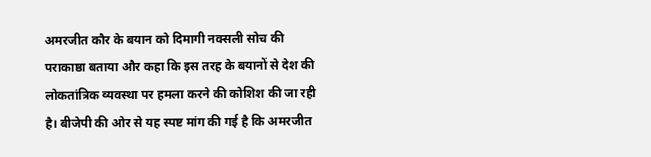अमरजीत कौर के बयान को दिमागी नक्सली सोच की पराकाष्ठा बताया और कहा कि इस तरह के बयानों से देश की लोकतांत्रिक व्यवस्था पर हमला करने की कोशिश की जा रही है। बीजेपी की ओर से यह स्पष्ट मांग की गई है कि अमरजीत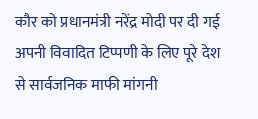कौर को प्रधानमंत्री नरेंद्र मोदी पर दी गई अपनी विवादित टिप्पणी के लिए पूरे देश से सार्वजनिक माफी मांगनी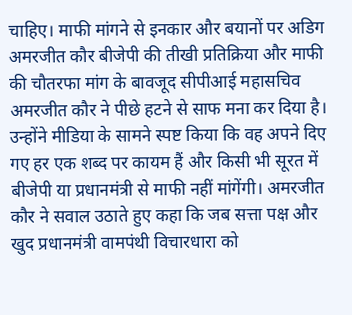चाहिए। माफी मांगने से इनकार और बयानों पर अडिग अमरजीत कौर बीजेपी की तीखी प्रतिक्रिया और माफी की चौतरफा मांग के बावजूद सीपीआई महासचिव अमरजीत कौर ने पीछे हटने से साफ मना कर दिया है। उन्होंने मीडिया के सामने स्पष्ट किया कि वह अपने दिए गए हर एक शब्द पर कायम हैं और किसी भी सूरत में बीजेपी या प्रधानमंत्री से माफी नहीं मांगेंगी। अमरजीत कौर ने सवाल उठाते हुए कहा कि जब सत्ता पक्ष और खुद प्रधानमंत्री वामपंथी विचारधारा को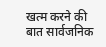खत्म करने की बात सार्वजनिक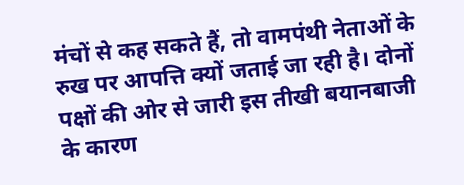मंचों से कह सकते हैं, तो वामपंथी नेताओं के रुख पर आपत्ति क्यों जताई जा रही है। दोनों पक्षों की ओर से जारी इस तीखी बयानबाजी के कारण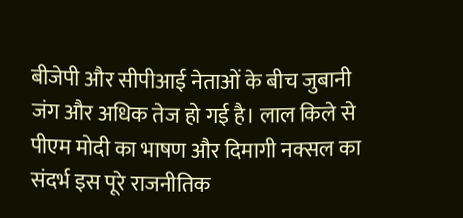बीजेपी और सीपीआई नेताओं के बीच जुबानी जंग और अधिक तेज हो गई है। लाल किले से पीएम मोदी का भाषण और दिमागी नक्सल का संदर्भ इस पूरे राजनीतिक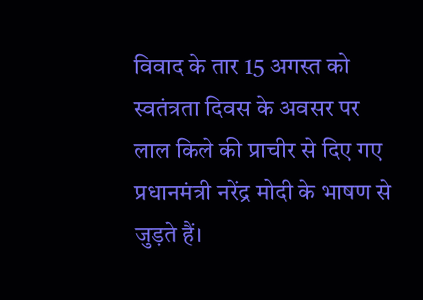विवाद के तार 15 अगस्त को स्वतंत्रता दिवस के अवसर पर लाल किले की प्राचीर से दिए गए प्रधानमंत्री नरेंद्र मोदी के भाषण से जुड़ते हैं।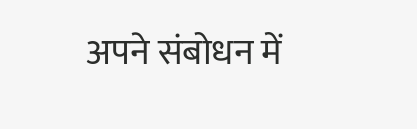अपने संबोधन में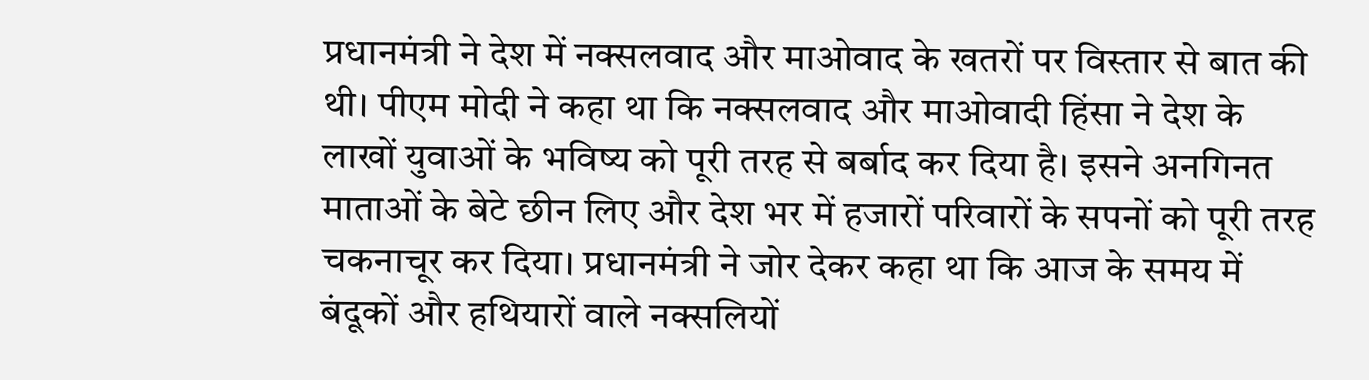प्रधानमंत्री ने देश में नक्सलवाद और माओवाद के खतरों पर विस्तार से बात की थी। पीएम मोदी ने कहा था कि नक्सलवाद और माओवादी हिंसा ने देश के लाखों युवाओं के भविष्य को पूरी तरह से बर्बाद कर दिया है। इसने अनगिनत माताओं के बेटे छीन लिए और देश भर में हजारों परिवारों के सपनों को पूरी तरह चकनाचूर कर दिया। प्रधानमंत्री ने जोर देकर कहा था कि आज के समय में बंदूकों और हथियारों वाले नक्सलियों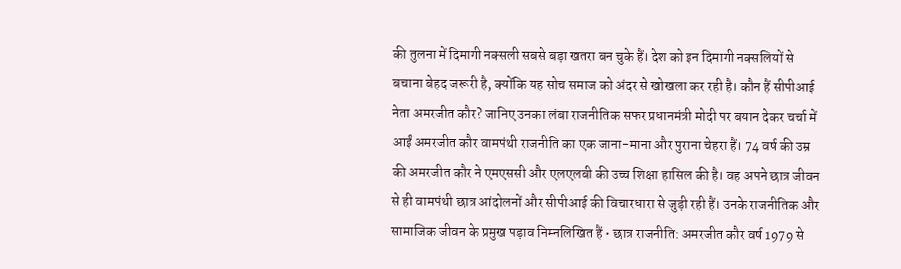की तुलना में दिमागी नक्सली सबसे बड़ा खतरा बन चुके हैं। देश को इन दिमागी नक्सलियों से बचाना बेहद जरूरी है, क्योंकि यह सोच समाज को अंदर से खोखला कर रही है। कौन हैं सीपीआई नेता अमरजीत कौर? जानिए उनका लंबा राजनीतिक सफर प्रधानमंत्री मोदी पर बयान देकर चर्चा में आईं अमरजीत कौर वामपंथी राजनीति का एक जाना-माना और पुराना चेहरा हैं। 74 वर्ष की उम्र की अमरजीत कौर ने एमएससी और एलएलबी की उच्च शिक्षा हासिल की है। वह अपने छात्र जीवन से ही वामपंथी छात्र आंदोलनों और सीपीआई की विचारधारा से जुड़ी रही हैं। उनके राजनीतिक और सामाजिक जीवन के प्रमुख पड़ाव निम्नलिखित हैं • छात्र राजनीति: अमरजीत कौर वर्ष 1979 से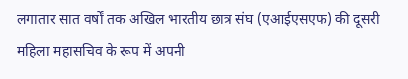लगातार सात वर्षों तक अखिल भारतीय छात्र संघ (एआईएसएफ) की दूसरी महिला महासचिव के रूप में अपनी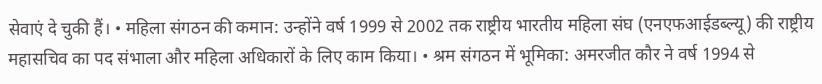सेवाएं दे चुकी हैं। • महिला संगठन की कमान: उन्होंने वर्ष 1999 से 2002 तक राष्ट्रीय भारतीय महिला संघ (एनएफआईडब्ल्यू) की राष्ट्रीय महासचिव का पद संभाला और महिला अधिकारों के लिए काम किया। • श्रम संगठन में भूमिका: अमरजीत कौर ने वर्ष 1994 से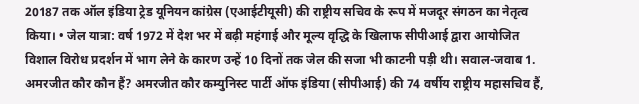20187 तक ऑल इंडिया ट्रेड यूनियन कांग्रेस (एआईटीयूसी) की राष्ट्रीय सचिव के रूप में मजदूर संगठन का नेतृत्व किया। • जेल यात्रा: वर्ष 1972 में देश भर में बढ़ी महंगाई और मूल्य वृद्धि के खिलाफ सीपीआई द्वारा आयोजित विशाल विरोध प्रदर्शन में भाग लेने के कारण उन्हें 10 दिनों तक जेल की सजा भी काटनी पड़ी थी। सवाल-जवाब 1. अमरजीत कौर कौन हैं? अमरजीत कौर कम्युनिस्ट पार्टी ऑफ इंडिया (सीपीआई) की 74 वर्षीय राष्ट्रीय महासचिव हैं,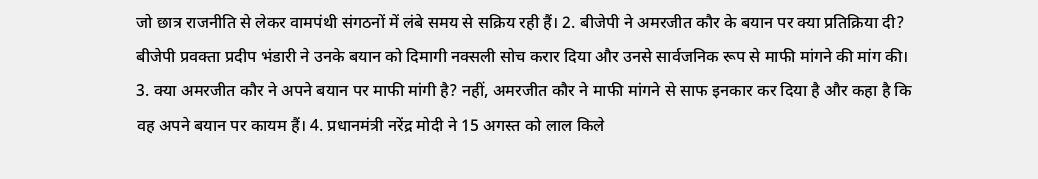जो छात्र राजनीति से लेकर वामपंथी संगठनों में लंबे समय से सक्रिय रही हैं। 2. बीजेपी ने अमरजीत कौर के बयान पर क्या प्रतिक्रिया दी? बीजेपी प्रवक्ता प्रदीप भंडारी ने उनके बयान को दिमागी नक्सली सोच करार दिया और उनसे सार्वजनिक रूप से माफी मांगने की मांग की। 3. क्या अमरजीत कौर ने अपने बयान पर माफी मांगी है? नहीं, अमरजीत कौर ने माफी मांगने से साफ इनकार कर दिया है और कहा है कि वह अपने बयान पर कायम हैं। 4. प्रधानमंत्री नरेंद्र मोदी ने 15 अगस्त को लाल किले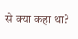से क्या कहा था?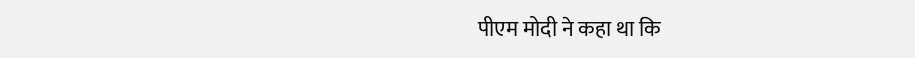पीएम मोदी ने कहा था कि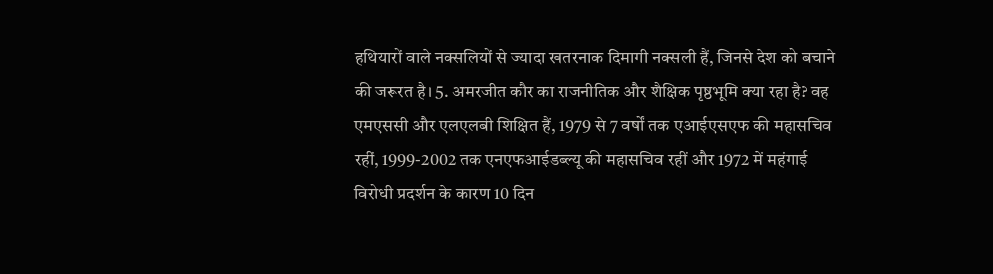हथियारों वाले नक्सलियों से ज्यादा खतरनाक दिमागी नक्सली हैं, जिनसे देश को बचाने की जरूरत है। 5. अमरजीत कौर का राजनीतिक और शैक्षिक पृष्ठभूमि क्या रहा है? वह एमएससी और एलएलबी शिक्षित हैं, 1979 से 7 वर्षों तक एआईएसएफ की महासचिव रहीं, 1999-2002 तक एनएफआईडब्ल्यू की महासचिव रहीं और 1972 में महंगाई विरोधी प्रदर्शन के कारण 10 दिन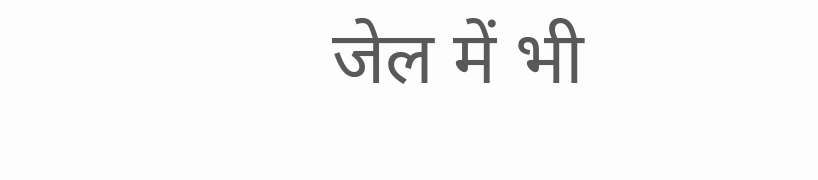जेल में भी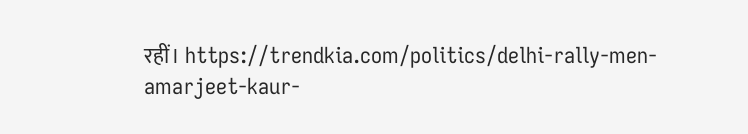रहीं। https://trendkia.com/politics/delhi-rally-men-amarjeet-kaur-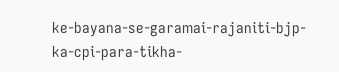ke-bayana-se-garamai-rajaniti-bjp-ka-cpi-para-tikha-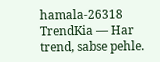hamala-26318 TrendKia — Har trend, sabse pehle.